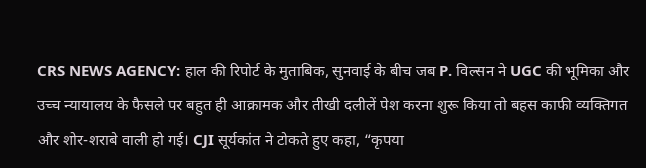CRS NEWS AGENCY: हाल की रिपोर्ट के मुताबिक, सुनवाई के बीच जब P. विल्सन ने UGC की भूमिका और उच्च न्यायालय के फैसले पर बहुत ही आक्रामक और तीखी दलीलें पेश करना शुरू किया तो बहस काफी व्यक्तिगत और शोर-शराबे वाली हो गई। CJI सूर्यकांत ने टोकते हुए कहा, “कृपया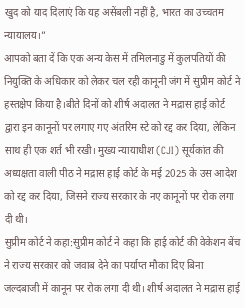खुद को याद दिलाएं कि यह असेंबली नहीं है, भारत का उच्चतम न्यायालय।”
आपको बता दें कि एक अन्य केस में तमिलनाडु में कुलपतियों की नियुक्ति के अधिकार को लेकर चल रही कानूनी जंग में सुप्रीम कोर्ट ने हस्तक्षेप किया है।बीते दिनों को शीर्ष अदालत ने मद्रास हाई कोर्ट द्वारा इन कानूनों पर लगाए गए अंतरिम स्टे को रद्द कर दिया, लेकिन साथ ही एक शर्त भी रखी। मुख्य न्यायाधीश (CJI) सूर्यकांत की अध्यक्षता वाली पीठ ने मद्रास हाई कोर्ट के मई 2025 के उस आदेश को रद्द कर दिया, जिसने राज्य सरकार के नए कानूनों पर रोक लगा दी थी।
सुप्रीम कोर्ट ने कहा:सुप्रीम कोर्ट ने कहा कि हाई कोर्ट की वेकेशन बेंच ने राज्य सरकार को जवाब देने का पर्याप्त मौका दिए बिना जल्दबाजी में कानून पर रोक लगा दी थी। शीर्ष अदालत ने मद्रास हाई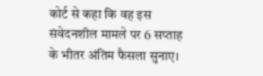कोर्ट से कहा कि वह इस संवेदनशील मामले पर 6 सप्ताह के भीतर अंतिम फैसला सुनाए।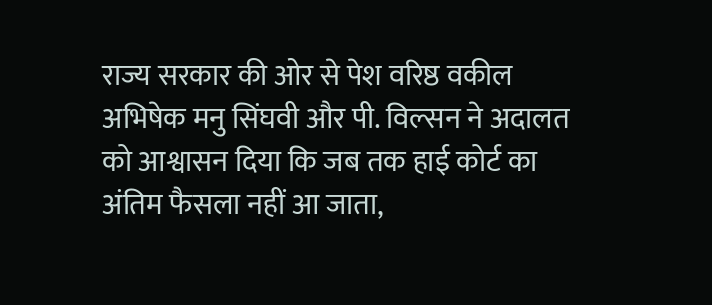राज्य सरकार की ओर से पेश वरिष्ठ वकील अभिषेक मनु सिंघवी और पी. विल्सन ने अदालत को आश्वासन दिया कि जब तक हाई कोर्ट का अंतिम फैसला नहीं आ जाता,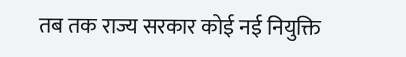तब तक राज्य सरकार कोई नई नियुक्ति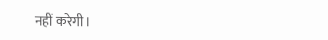नहीं करेगी।